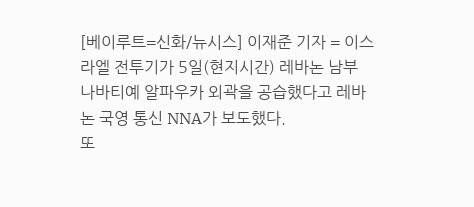[베이루트=신화/뉴시스] 이재준 기자 = 이스라엘 전투기가 5일(현지시간) 레바논 남부 나바티예 알파우카 외곽을 공습했다고 레바논 국영 통신 NNA가 보도했다.
또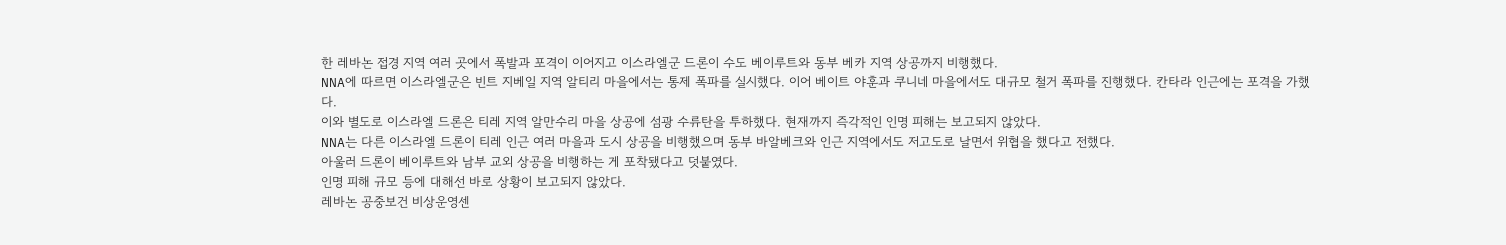한 레바논 접경 지역 여러 곳에서 폭발과 포격이 이어지고 이스라엘군 드론이 수도 베이루트와 동부 베카 지역 상공까지 비행했다.
NNA에 따르면 이스라엘군은 빈트 지베일 지역 알티리 마을에서는 통제 폭파를 실시했다. 이어 베이트 야훈과 쿠니네 마을에서도 대규모 철거 폭파를 진행했다. 칸타라 인근에는 포격을 가했다.
이와 별도로 이스라엘 드론은 티레 지역 알만수리 마을 상공에 섬광 수류탄을 투하했다. 현재까지 즉각적인 인명 피해는 보고되지 않았다.
NNA는 다른 이스라엘 드론이 티레 인근 여러 마을과 도시 상공을 비행했으며 동부 바알베크와 인근 지역에서도 저고도로 날면서 위협을 했다고 전했다.
아울러 드론이 베이루트와 남부 교외 상공을 비행하는 게 포착됐다고 덧붙였다.
인명 피해 규모 등에 대해선 바로 상황이 보고되지 않았다.
레바논 공중보건 비상운영센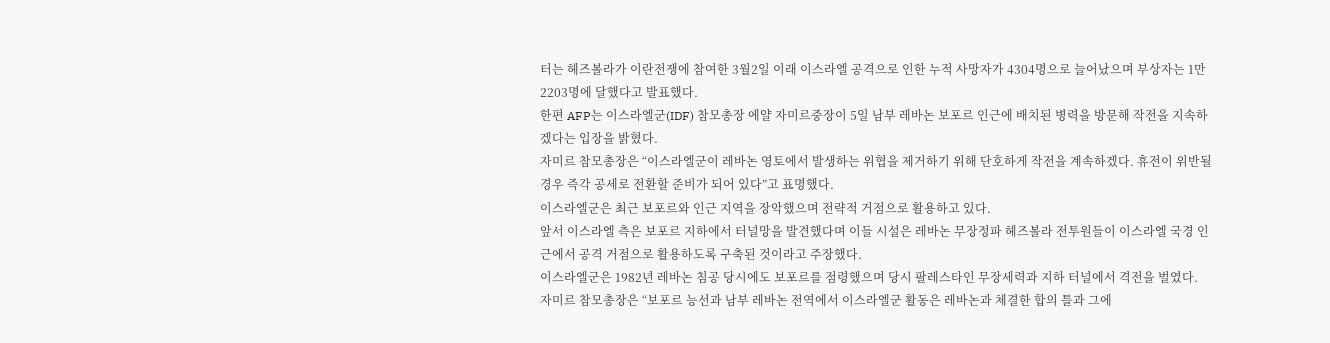터는 헤즈볼라가 이란전쟁에 참여한 3월2일 이래 이스라엘 공격으로 인한 누적 사망자가 4304명으로 늘어났으며 부상자는 1만2203명에 달했다고 발표했다.
한편 AFP는 이스라엘군(IDF) 참모총장 에얄 자미르중장이 5일 남부 레바논 보포르 인근에 배치된 병력을 방문해 작전을 지속하겠다는 입장을 밝혔다.
자미르 참모총장은 “이스라엘군이 레바논 영토에서 발생하는 위협을 제거하기 위해 단호하게 작전을 계속하겠다. 휴전이 위반될 경우 즉각 공세로 전환할 준비가 되어 있다”고 표명했다.
이스라엘군은 최근 보포르와 인근 지역을 장악했으며 전략적 거점으로 활용하고 있다.
앞서 이스라엘 측은 보포르 지하에서 터널망을 발견했다며 이들 시설은 레바논 무장정파 헤즈볼라 전투원들이 이스라엘 국경 인근에서 공격 거점으로 활용하도록 구축된 것이라고 주장했다.
이스라엘군은 1982년 레바논 침공 당시에도 보포르를 점령했으며 당시 팔레스타인 무장세력과 지하 터널에서 격전을 벌였다.
자미르 참모총장은 “보포르 능선과 남부 레바논 전역에서 이스라엘군 활동은 레바논과 체결한 합의 틀과 그에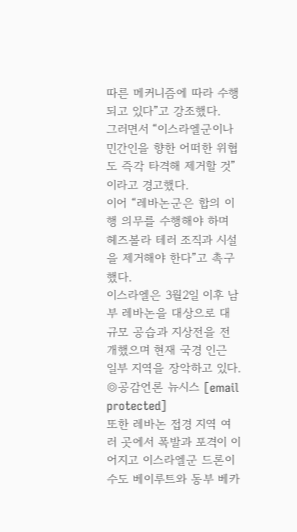따른 메커니즘에 따라 수행되고 있다”고 강조했다.
그러면서 “이스라엘군이나 민간인을 향한 어떠한 위협도 즉각 타격해 제거할 것”이라고 경고했다.
이어 “레바논군은 합의 이행 의무를 수행해야 하며 헤즈볼라 테러 조직과 시설을 제거해야 한다”고 촉구했다.
이스라엘은 3월2일 이후 남부 레바논을 대상으로 대규모 공습과 지상전을 전개했으며 현재 국경 인근 일부 지역을 장악하고 있다.
◎공감언론 뉴시스 [email protected]
또한 레바논 접경 지역 여러 곳에서 폭발과 포격이 이어지고 이스라엘군 드론이 수도 베이루트와 동부 베카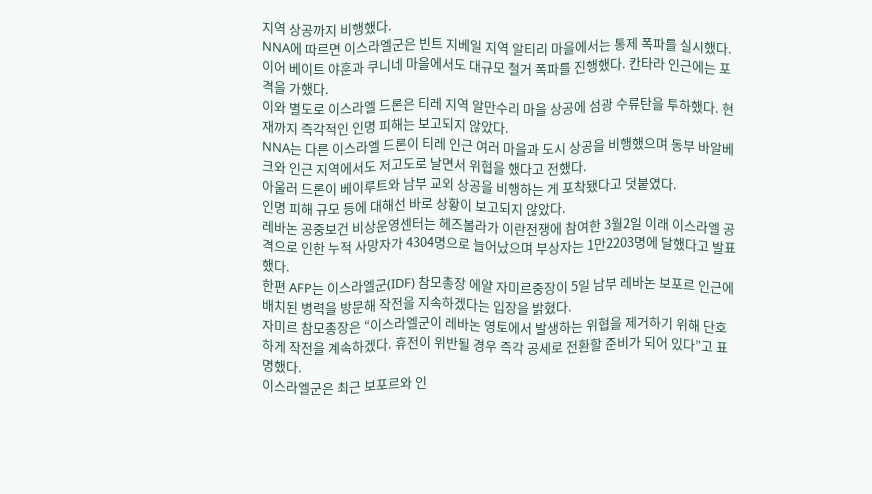지역 상공까지 비행했다.
NNA에 따르면 이스라엘군은 빈트 지베일 지역 알티리 마을에서는 통제 폭파를 실시했다. 이어 베이트 야훈과 쿠니네 마을에서도 대규모 철거 폭파를 진행했다. 칸타라 인근에는 포격을 가했다.
이와 별도로 이스라엘 드론은 티레 지역 알만수리 마을 상공에 섬광 수류탄을 투하했다. 현재까지 즉각적인 인명 피해는 보고되지 않았다.
NNA는 다른 이스라엘 드론이 티레 인근 여러 마을과 도시 상공을 비행했으며 동부 바알베크와 인근 지역에서도 저고도로 날면서 위협을 했다고 전했다.
아울러 드론이 베이루트와 남부 교외 상공을 비행하는 게 포착됐다고 덧붙였다.
인명 피해 규모 등에 대해선 바로 상황이 보고되지 않았다.
레바논 공중보건 비상운영센터는 헤즈볼라가 이란전쟁에 참여한 3월2일 이래 이스라엘 공격으로 인한 누적 사망자가 4304명으로 늘어났으며 부상자는 1만2203명에 달했다고 발표했다.
한편 AFP는 이스라엘군(IDF) 참모총장 에얄 자미르중장이 5일 남부 레바논 보포르 인근에 배치된 병력을 방문해 작전을 지속하겠다는 입장을 밝혔다.
자미르 참모총장은 “이스라엘군이 레바논 영토에서 발생하는 위협을 제거하기 위해 단호하게 작전을 계속하겠다. 휴전이 위반될 경우 즉각 공세로 전환할 준비가 되어 있다”고 표명했다.
이스라엘군은 최근 보포르와 인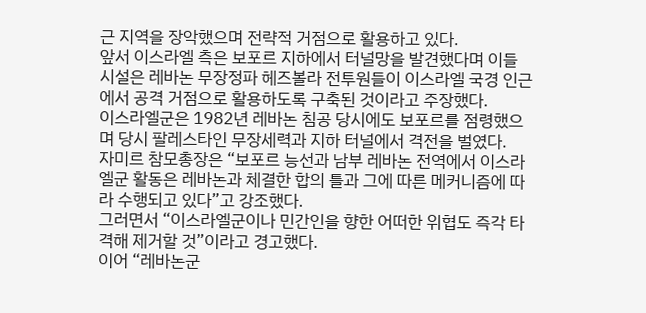근 지역을 장악했으며 전략적 거점으로 활용하고 있다.
앞서 이스라엘 측은 보포르 지하에서 터널망을 발견했다며 이들 시설은 레바논 무장정파 헤즈볼라 전투원들이 이스라엘 국경 인근에서 공격 거점으로 활용하도록 구축된 것이라고 주장했다.
이스라엘군은 1982년 레바논 침공 당시에도 보포르를 점령했으며 당시 팔레스타인 무장세력과 지하 터널에서 격전을 벌였다.
자미르 참모총장은 “보포르 능선과 남부 레바논 전역에서 이스라엘군 활동은 레바논과 체결한 합의 틀과 그에 따른 메커니즘에 따라 수행되고 있다”고 강조했다.
그러면서 “이스라엘군이나 민간인을 향한 어떠한 위협도 즉각 타격해 제거할 것”이라고 경고했다.
이어 “레바논군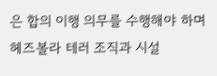은 합의 이행 의무를 수행해야 하며 헤즈볼라 테러 조직과 시설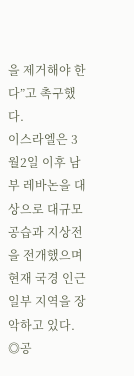을 제거해야 한다”고 촉구했다.
이스라엘은 3월2일 이후 남부 레바논을 대상으로 대규모 공습과 지상전을 전개했으며 현재 국경 인근 일부 지역을 장악하고 있다.
◎공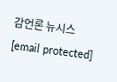감언론 뉴시스 [email protected]